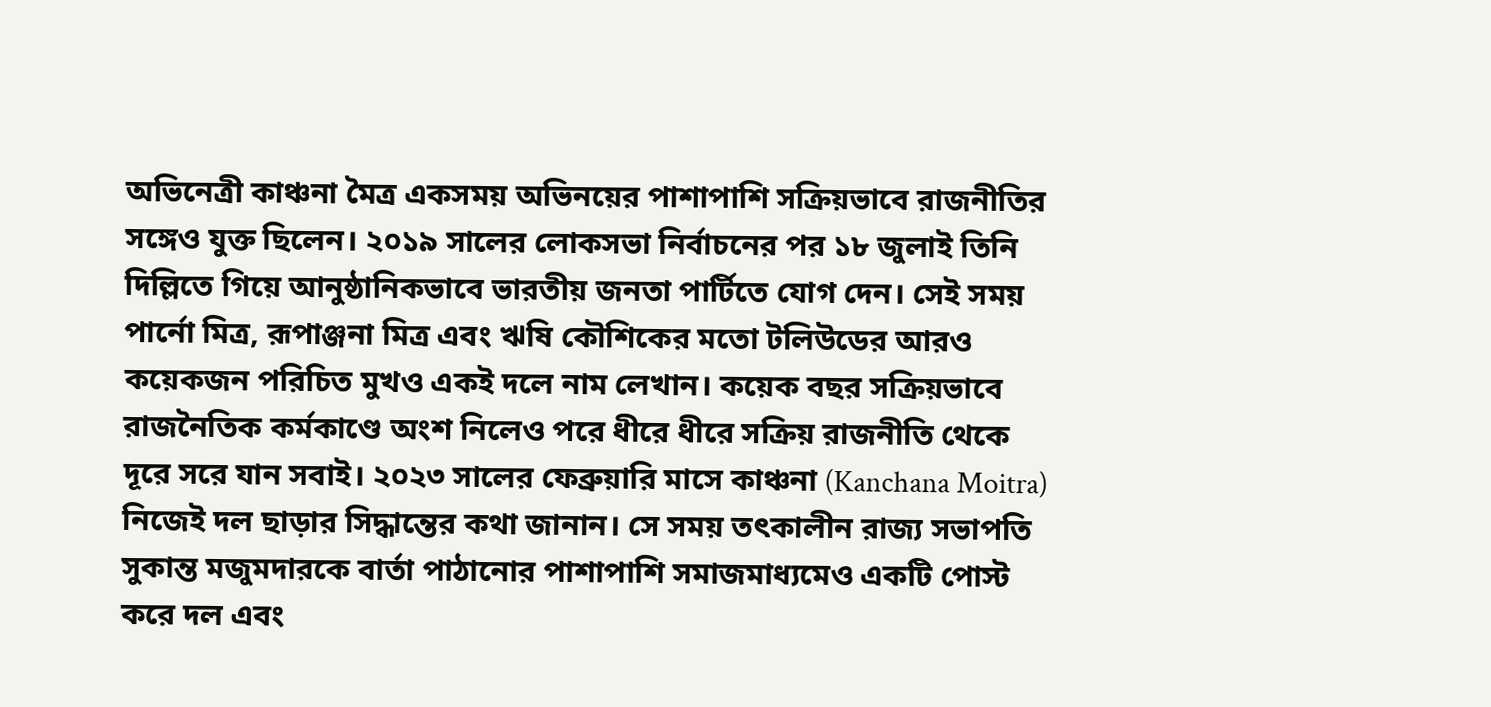অভিনেত্রী কাঞ্চনা মৈত্র একসময় অভিনয়ের পাশাপাশি সক্রিয়ভাবে রাজনীতির সঙ্গেও যুক্ত ছিলেন। ২০১৯ সালের লোকসভা নির্বাচনের পর ১৮ জুলাই তিনি দিল্লিতে গিয়ে আনুষ্ঠানিকভাবে ভারতীয় জনতা পার্টিতে যোগ দেন। সেই সময় পার্নো মিত্র, রূপাঞ্জনা মিত্র এবং ঋষি কৌশিকের মতো টলিউডের আরও কয়েকজন পরিচিত মুখও একই দলে নাম লেখান। কয়েক বছর সক্রিয়ভাবে রাজনৈতিক কর্মকাণ্ডে অংশ নিলেও পরে ধীরে ধীরে সক্রিয় রাজনীতি থেকে দূরে সরে যান সবাই। ২০২৩ সালের ফেব্রুয়ারি মাসে কাঞ্চনা (Kanchana Moitra) নিজেই দল ছাড়ার সিদ্ধান্তের কথা জানান। সে সময় তৎকালীন রাজ্য সভাপতি সুকান্ত মজুমদারকে বার্তা পাঠানোর পাশাপাশি সমাজমাধ্যমেও একটি পোস্ট করে দল এবং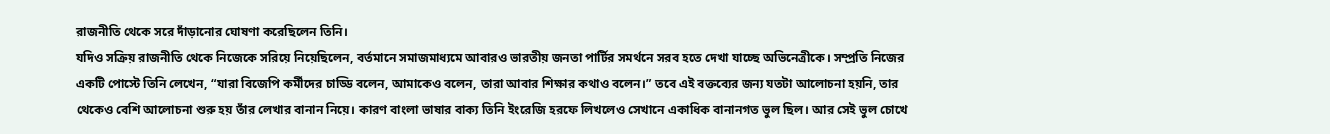রাজনীতি থেকে সরে দাঁড়ানোর ঘোষণা করেছিলেন তিনি।
যদিও সক্রিয় রাজনীতি থেকে নিজেকে সরিয়ে নিয়েছিলেন, বর্তমানে সমাজমাধ্যমে আবারও ভারতীয় জনতা পার্টির সমর্থনে সরব হতে দেখা যাচ্ছে অভিনেত্রীকে। সম্প্রতি নিজের একটি পোস্টে তিনি লেখেন, “যারা বিজেপি কর্মীদের চাড্ডি বলেন, আমাকেও বলেন, তারা আবার শিক্ষার কথাও বলেন।” তবে এই বক্তব্যের জন্য যতটা আলোচনা হয়নি, তার থেকেও বেশি আলোচনা শুরু হয় তাঁর লেখার বানান নিয়ে। কারণ বাংলা ভাষার বাক্য তিনি ইংরেজি হরফে লিখলেও সেখানে একাধিক বানানগত ভুল ছিল। আর সেই ভুল চোখে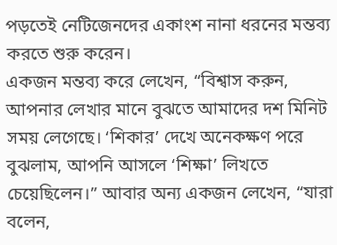পড়তেই নেটিজেনদের একাংশ নানা ধরনের মন্তব্য করতে শুরু করেন।
একজন মন্তব্য করে লেখেন, “বিশ্বাস করুন, আপনার লেখার মানে বুঝতে আমাদের দশ মিনিট সময় লেগেছে। ‘শিকার’ দেখে অনেকক্ষণ পরে বুঝলাম, আপনি আসলে ‘শিক্ষা’ লিখতে চেয়েছিলেন।” আবার অন্য একজন লেখেন, “যারা বলেন,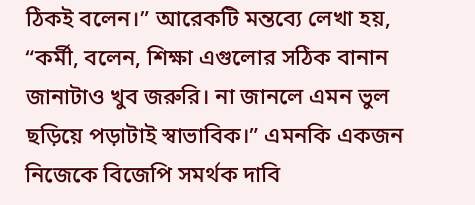ঠিকই বলেন।” আরেকটি মন্তব্যে লেখা হয়, “কর্মী, বলেন, শিক্ষা এগুলোর সঠিক বানান জানাটাও খুব জরুরি। না জানলে এমন ভুল ছড়িয়ে পড়াটাই স্বাভাবিক।” এমনকি একজন নিজেকে বিজেপি সমর্থক দাবি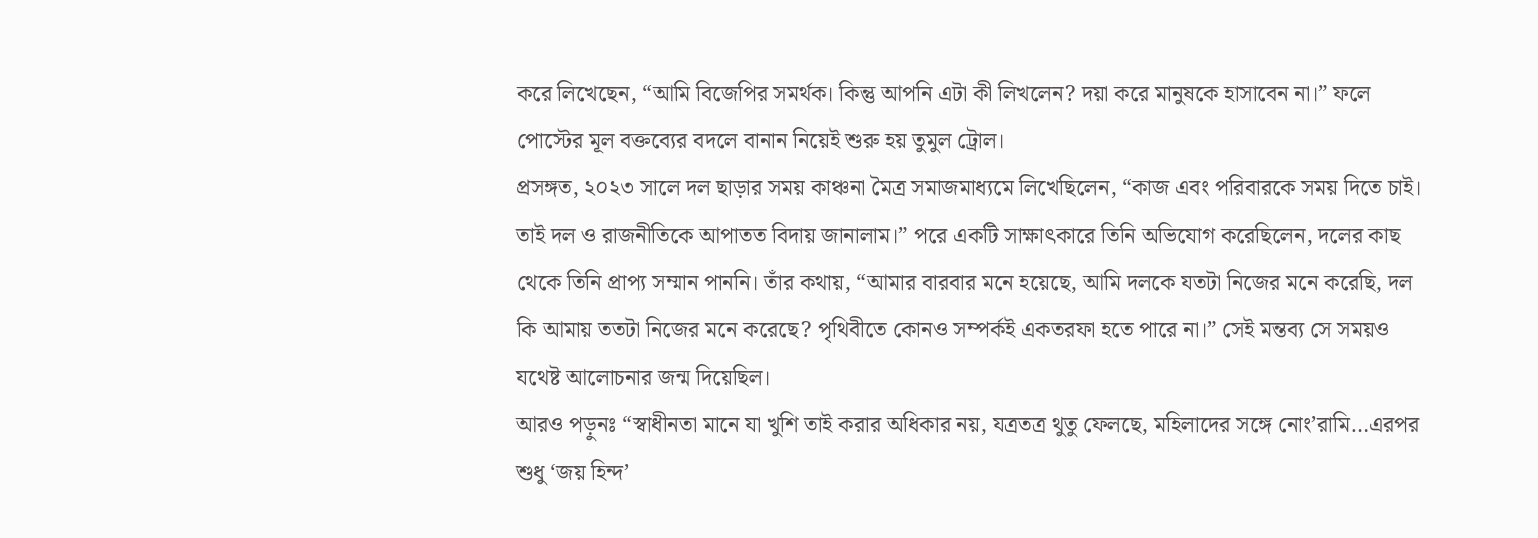করে লিখেছেন, “আমি বিজেপির সমর্থক। কিন্তু আপনি এটা কী লিখলেন? দয়া করে মানুষকে হাসাবেন না।” ফলে পোস্টের মূল বক্তব্যের বদলে বানান নিয়েই শুরু হয় তুমুল ট্রোল।
প্রসঙ্গত, ২০২৩ সালে দল ছাড়ার সময় কাঞ্চনা মৈত্র সমাজমাধ্যমে লিখেছিলেন, “কাজ এবং পরিবারকে সময় দিতে চাই। তাই দল ও রাজনীতিকে আপাতত বিদায় জানালাম।” পরে একটি সাক্ষাৎকারে তিনি অভিযোগ করেছিলেন, দলের কাছ থেকে তিনি প্রাপ্য সম্মান পাননি। তাঁর কথায়, “আমার বারবার মনে হয়েছে, আমি দলকে যতটা নিজের মনে করেছি, দল কি আমায় ততটা নিজের মনে করেছে? পৃথিবীতে কোনও সম্পর্কই একতরফা হতে পারে না।” সেই মন্তব্য সে সময়ও যথেষ্ট আলোচনার জন্ম দিয়েছিল।
আরও পড়ুনঃ “স্বাধীনতা মানে যা খুশি তাই করার অধিকার নয়, যত্রতত্র থুতু ফেলছে, মহিলাদের সঙ্গে নোং’রামি…এরপর শুধু ‘জয় হিন্দ’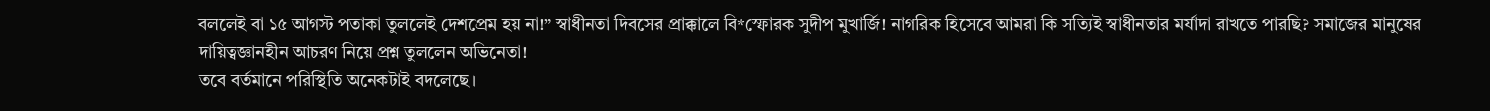বললেই বা ১৫ আগস্ট পতাকা তুললেই দেশপ্রেম হয় না!” স্বাধীনতা দিবসের প্রাক্কালে বি*স্ফোরক সুদীপ মুখার্জি! নাগরিক হিসেবে আমরা কি সত্যিই স্বাধীনতার মর্যাদা রাখতে পারছি? সমাজের মানুষের দায়িত্বজ্ঞানহীন আচরণ নিয়ে প্রশ্ন তুললেন অভিনেতা!
তবে বর্তমানে পরিস্থিতি অনেকটাই বদলেছে।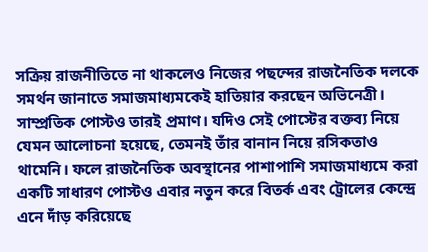সক্রিয় রাজনীতিতে না থাকলেও নিজের পছন্দের রাজনৈতিক দলকে সমর্থন জানাতে সমাজমাধ্যমকেই হাতিয়ার করছেন অভিনেত্রী। সাম্প্রতিক পোস্টও তারই প্রমাণ। যদিও সেই পোস্টের বক্তব্য নিয়ে যেমন আলোচনা হয়েছে, তেমনই তাঁর বানান নিয়ে রসিকতাও থামেনি। ফলে রাজনৈতিক অবস্থানের পাশাপাশি সমাজমাধ্যমে করা একটি সাধারণ পোস্টও এবার নতুন করে বিতর্ক এবং ট্রোলের কেন্দ্রে এনে দাঁড় করিয়েছে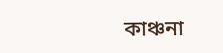কাঞ্চনা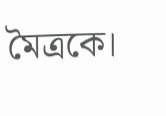মৈত্রকে।